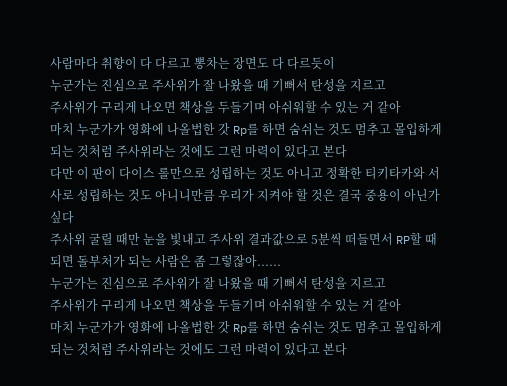사람마다 취향이 다 다르고 뽕차는 장면도 다 다르듯이
누군가는 진심으로 주사위가 잘 나왔을 때 기뻐서 탄성을 지르고
주사위가 구리게 나오면 책상을 두들기며 아쉬워할 수 있는 거 같아
마치 누군가가 영화에 나올법한 갓 Rp를 하면 숨쉬는 것도 멈추고 몰입하게 되는 것처럼 주사위라는 것에도 그런 마력이 있다고 본다
다만 이 판이 다이스 롤만으로 성립하는 것도 아니고 정확한 티키타카와 서사로 성립하는 것도 아니니만큼 우리가 지켜야 할 것은 결국 중용이 아닌가 싶다
주사위 굴릴 때만 눈을 빛내고 주사위 결과값으로 5분씩 떠들면서 RP할 때 되면 돌부처가 되는 사람은 좀 그렇잖아......
누군가는 진심으로 주사위가 잘 나왔을 때 기뻐서 탄성을 지르고
주사위가 구리게 나오면 책상을 두들기며 아쉬워할 수 있는 거 같아
마치 누군가가 영화에 나올법한 갓 Rp를 하면 숨쉬는 것도 멈추고 몰입하게 되는 것처럼 주사위라는 것에도 그런 마력이 있다고 본다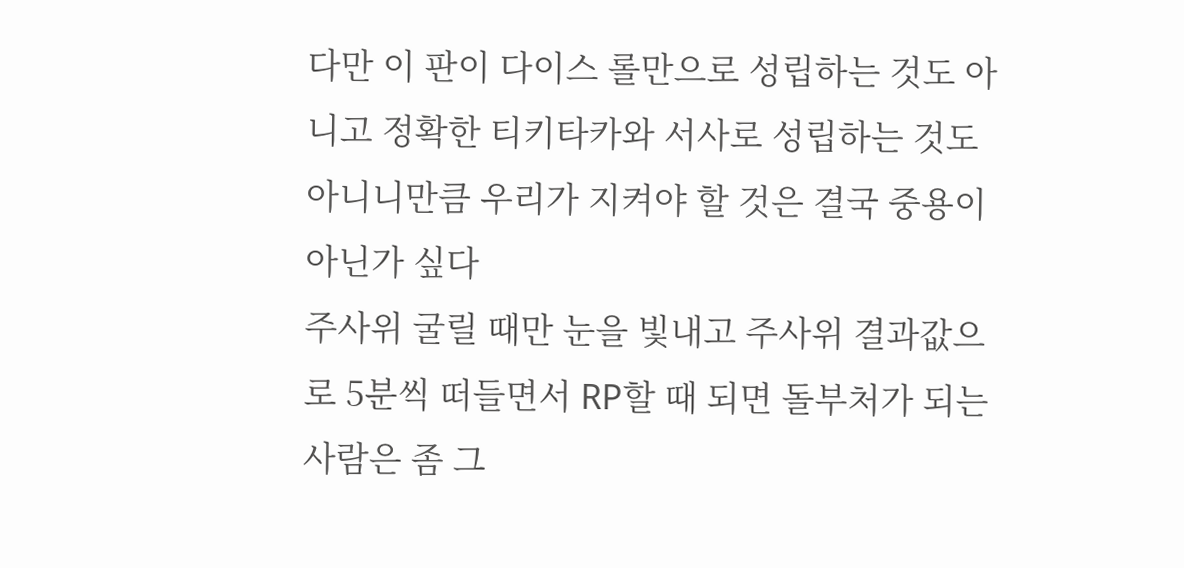다만 이 판이 다이스 롤만으로 성립하는 것도 아니고 정확한 티키타카와 서사로 성립하는 것도 아니니만큼 우리가 지켜야 할 것은 결국 중용이 아닌가 싶다
주사위 굴릴 때만 눈을 빛내고 주사위 결과값으로 5분씩 떠들면서 RP할 때 되면 돌부처가 되는 사람은 좀 그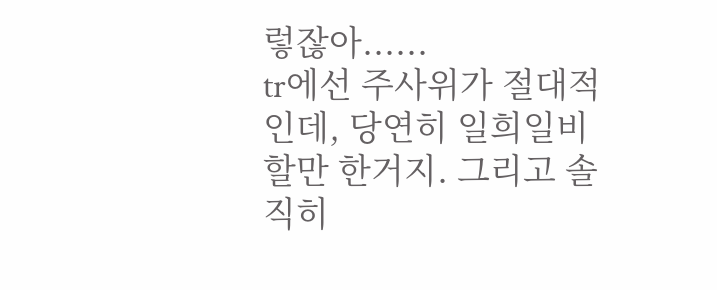렇잖아......
tr에선 주사위가 절대적인데, 당연히 일희일비할만 한거지. 그리고 솔직히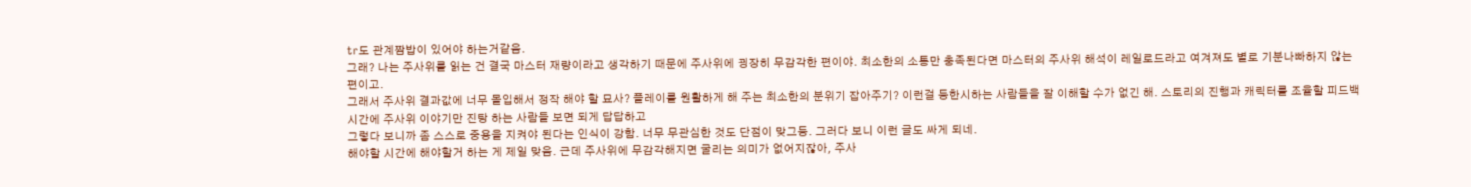tr도 관계짬밥이 있어야 하는거같음.
그래? 나는 주사위를 읽는 건 결국 마스터 재량이라고 생각하기 때문에 주사위에 굉장히 무감각한 편이야. 최소한의 소통만 충족된다면 마스터의 주사위 해석이 레일로드라고 여겨져도 별로 기분나빠하지 않는 편이고.
그래서 주사위 결과값에 너무 몰입해서 정작 해야 할 묘사? 플레이를 원활하게 해 주는 최소한의 분위기 잡아주기? 이런걸 등한시하는 사람들을 잘 이해할 수가 없긴 해. 스토리의 진행과 캐릭터를 조율할 피드백 시간에 주사위 이야기만 진탕 하는 사람들 보면 되게 답답하고
그렇다 보니까 좀 스스로 중용을 지켜야 된다는 인식이 강함. 너무 무관심한 것도 단점이 맞그등. 그러다 보니 이런 글도 싸게 되네.
해야할 시간에 해야할거 하는 게 제일 맞음. 근데 주사위에 무감각해지면 굴리는 의미가 없어지잖아, 주사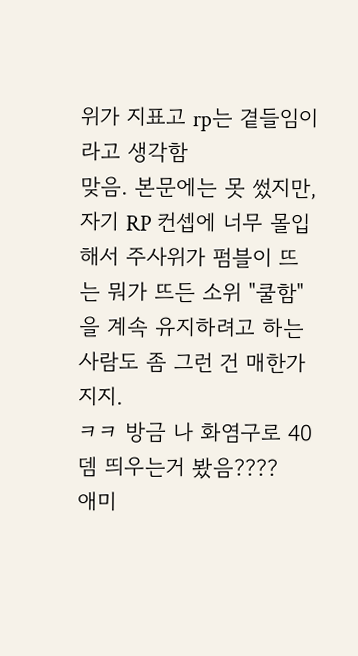위가 지표고 rp는 곁들임이라고 생각함
맞음. 본문에는 못 썼지만, 자기 RP 컨셉에 너무 몰입해서 주사위가 펌블이 뜨는 뭐가 뜨든 소위 "쿨함"을 계속 유지하려고 하는 사람도 좀 그런 건 매한가지지.
ㅋㅋ 방금 나 화염구로 40뎀 띄우는거 봤음????
애미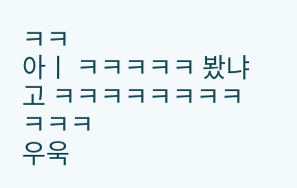ㅋㅋ
아ㅣ ㅋㅋㅋㅋㅋ 봤냐고 ㅋㅋㅋㅋㅋㅋㅋㅋㅋㅋㅋ
우욱